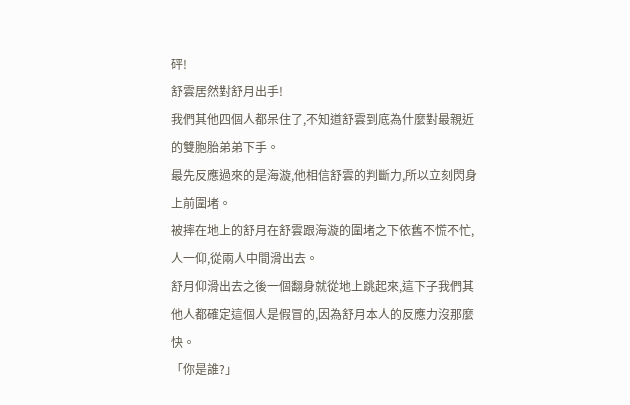砰!
舒雲居然對舒月出手!
我們其他四個人都呆住了,不知道舒雲到底為什麼對最親近的雙胞胎弟弟下手。
最先反應過來的是海漩,他相信舒雲的判斷力,所以立刻閃身上前圍堵。
被摔在地上的舒月在舒雲跟海漩的圍堵之下依舊不慌不忙,人一仰,從兩人中間滑出去。
舒月仰滑出去之後一個翻身就從地上跳起來,這下子我們其他人都確定這個人是假冒的,因為舒月本人的反應力沒那麼快。
「你是誰?」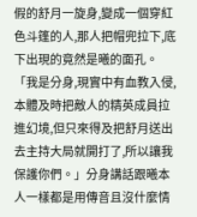假的舒月一旋身,變成一個穿紅色斗篷的人,那人把帽兜拉下,底下出現的竟然是曦的面孔。
「我是分身,現實中有血教入侵,本體及時把敵人的精英成員拉進幻境,但只來得及把舒月送出去主持大局就開打了,所以讓我保護你們。」分身講話跟曦本人一樣都是用傳音且沒什麼情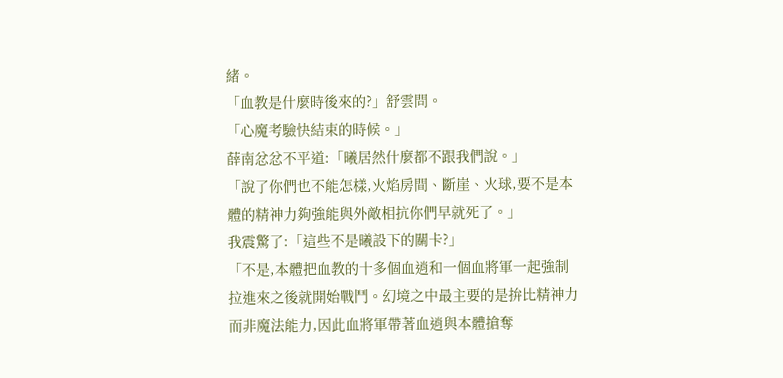緒。
「血教是什麼時後來的?」舒雲問。
「心魔考驗快結束的時候。」
薛南忿忿不平道:「曦居然什麼都不跟我們說。」
「說了你們也不能怎樣,火焰房間、斷崖、火球,要不是本體的精神力夠強能與外敵相抗你們早就死了。」
我震驚了:「這些不是曦設下的關卡?」
「不是,本體把血教的十多個血逍和一個血將軍一起強制拉進來之後就開始戰鬥。幻境之中最主要的是拚比精神力而非魔法能力,因此血將軍帶著血逍與本體搶奪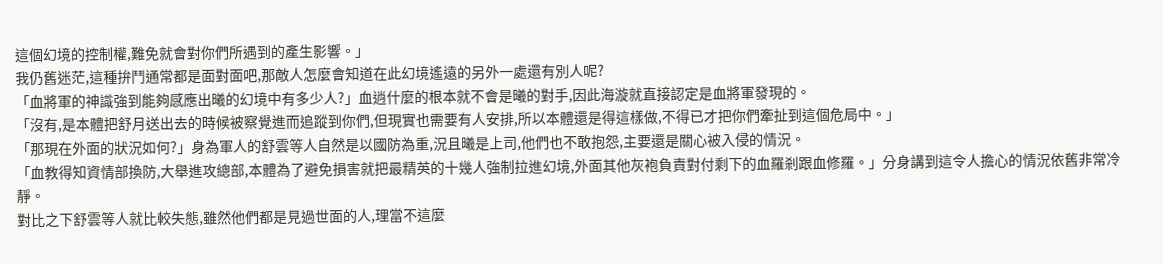這個幻境的控制權,難免就會對你們所遇到的產生影響。」
我仍舊迷茫,這種拚鬥通常都是面對面吧,那敵人怎麼會知道在此幻境遙遠的另外一處還有別人呢?
「血將軍的神識強到能夠感應出曦的幻境中有多少人?」血逍什麼的根本就不會是曦的對手,因此海漩就直接認定是血將軍發現的。
「沒有,是本體把舒月送出去的時候被察覺進而追蹤到你們,但現實也需要有人安排,所以本體還是得這樣做,不得已才把你們牽扯到這個危局中。」
「那現在外面的狀況如何?」身為軍人的舒雲等人自然是以國防為重,況且曦是上司,他們也不敢抱怨,主要還是關心被入侵的情況。
「血教得知資情部換防,大舉進攻總部,本體為了避免損害就把最精英的十幾人強制拉進幻境,外面其他灰袍負責對付剩下的血羅剎跟血修羅。」分身講到這令人擔心的情況依舊非常冷靜。
對比之下舒雲等人就比較失態,雖然他們都是見過世面的人,理當不這麼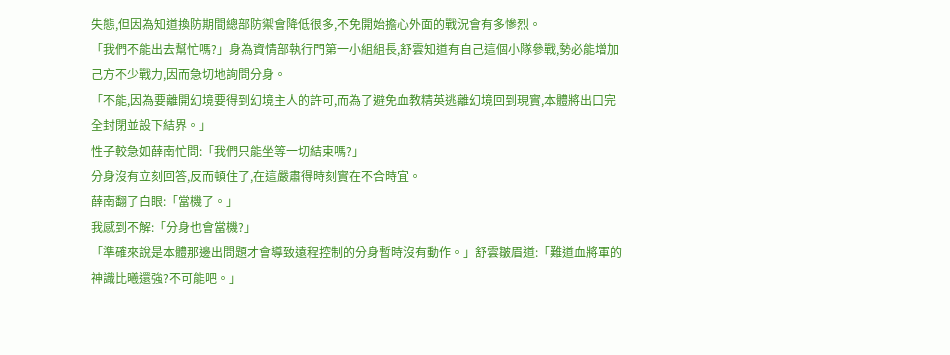失態,但因為知道換防期間總部防禦會降低很多,不免開始擔心外面的戰況會有多慘烈。
「我們不能出去幫忙嗎?」身為資情部執行門第一小組組長,舒雲知道有自己這個小隊參戰,勢必能增加己方不少戰力,因而急切地詢問分身。
「不能,因為要離開幻境要得到幻境主人的許可,而為了避免血教精英逃離幻境回到現實,本體將出口完全封閉並設下結界。」
性子較急如薛南忙問:「我們只能坐等一切結束嗎?」
分身沒有立刻回答,反而頓住了,在這嚴肅得時刻實在不合時宜。
薛南翻了白眼:「當機了。」
我感到不解:「分身也會當機?」
「準確來說是本體那邊出問題才會導致遠程控制的分身暫時沒有動作。」舒雲皺眉道:「難道血將軍的神識比曦還強?不可能吧。」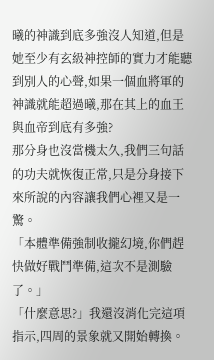曦的神識到底多強沒人知道,但是她至少有玄級神控師的實力才能聽到別人的心聲,如果一個血將軍的神識就能超過曦,那在其上的血王與血帝到底有多強?
那分身也沒當機太久,我們三句話的功夫就恢復正常,只是分身接下來所說的內容讓我們心裡又是一驚。
「本體準備強制收攏幻境,你們趕快做好戰鬥準備,這次不是測驗了。」
「什麼意思?」我還沒消化完這項指示,四周的景象就又開始轉換。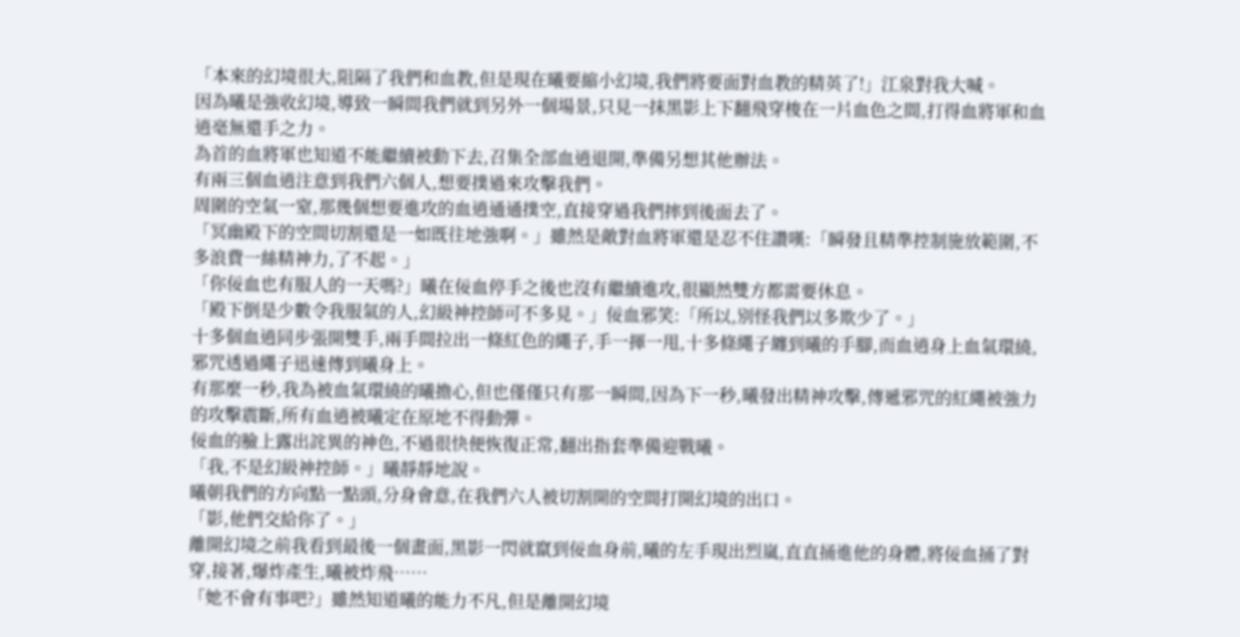「本來的幻境很大,阻隔了我們和血教,但是現在曦要縮小幻境,我們將要面對血教的精英了!」江泉對我大喊。
因為曦是強收幻境,導致一瞬間我們就到另外一個場景,只見一抹黑影上下翻飛穿梭在一片血色之間,打得血將軍和血逍毫無還手之力。
為首的血將軍也知道不能繼續被動下去,召集全部血逍退開,準備另想其他辦法。
有兩三個血逍注意到我們六個人,想要撲過來攻擊我們。
周圍的空氣一窒,那幾個想要進攻的血逍通通撲空,直接穿過我們摔到後面去了。
「冥幽殿下的空間切割還是一如既往地強啊。」雖然是敵對血將軍還是忍不住讚嘆:「瞬發且精準控制施放範圍,不多浪費一絲精神力,了不起。」
「你佞血也有服人的一天嗎?」曦在佞血停手之後也沒有繼續進攻,很顯然雙方都需要休息。
「殿下倒是少數令我服氣的人,幻級神控師可不多見。」佞血邪笑:「所以,別怪我們以多欺少了。」
十多個血逍同步張開雙手,兩手間拉出一條紅色的繩子,手一揮一甩,十多條繩子纏到曦的手腳,而血逍身上血氣環繞,邪咒透過繩子迅速傳到曦身上。
有那麼一秒,我為被血氣環繞的曦擔心,但也僅僅只有那一瞬間,因為下一秒,曦發出精神攻擊,傳遞邪咒的紅繩被強力的攻擊震斷,所有血逍被曦定在原地不得動彈。
佞血的臉上露出詫異的神色,不過很快便恢復正常,翻出指套準備迎戰曦。
「我,不是幻級神控師。」曦靜靜地說。
曦朝我們的方向點一點頭,分身會意,在我們六人被切割開的空間打開幻境的出口。
「影,他們交給你了。」
離開幻境之前我看到最後一個畫面,黑影一閃就竄到佞血身前,曦的左手現出烈嵐,直直捅進他的身體,將佞血捅了對穿,接著,爆炸產生,曦被炸飛……
「她不會有事吧?」雖然知道曦的能力不凡,但是離開幻境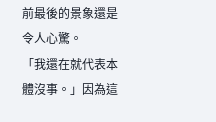前最後的景象還是令人心驚。
「我還在就代表本體沒事。」因為這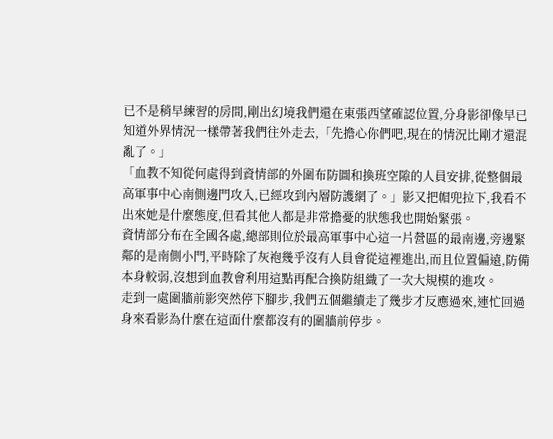已不是稍早練習的房間,剛出幻境我們還在東張西望確認位置,分身影卻像早已知道外界情況一樣帶著我們往外走去,「先擔心你們吧,現在的情況比剛才還混亂了。」
「血教不知從何處得到資情部的外圍布防圖和換班空隙的人員安排,從整個最高軍事中心南側邊門攻入,已經攻到內層防護網了。」影又把帽兜拉下,我看不出來她是什麼態度,但看其他人都是非常擔憂的狀態我也開始緊張。
資情部分布在全國各處,總部則位於最高軍事中心這一片營區的最南邊,旁邊緊鄰的是南側小門,平時除了灰袍幾乎沒有人員會從這裡進出,而且位置偏遠,防備本身較弱,沒想到血教會利用這點再配合換防組織了一次大規模的進攻。
走到一處圍牆前影突然停下腳步,我們五個繼續走了幾步才反應過來,連忙回過身來看影為什麼在這面什麼都沒有的圍牆前停步。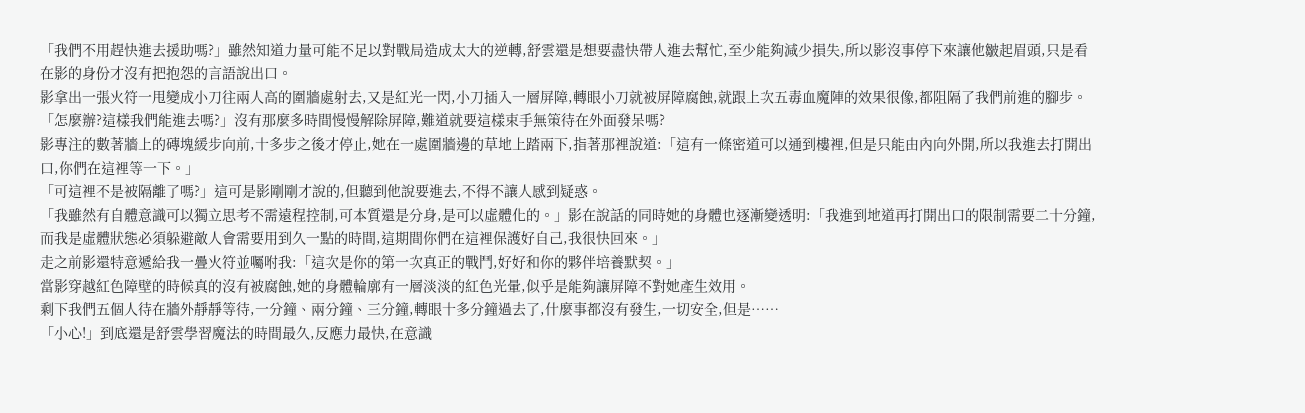「我們不用趕快進去援助嗎?」雖然知道力量可能不足以對戰局造成太大的逆轉,舒雲還是想要盡快帶人進去幫忙,至少能夠減少損失,所以影沒事停下來讓他皺起眉頭,只是看在影的身份才沒有把抱怨的言語說出口。
影拿出一張火符一甩變成小刀往兩人高的圍牆處射去,又是紅光一閃,小刀插入一層屏障,轉眼小刀就被屏障腐蝕,就跟上次五毒血魔陣的效果很像,都阻隔了我們前進的腳步。
「怎麼辦?這樣我們能進去嗎?」沒有那麼多時間慢慢解除屏障,難道就要這樣束手無策待在外面發呆嗎?
影專注的數著牆上的磚塊緩步向前,十多步之後才停止,她在一處圍牆邊的草地上踏兩下,指著那裡說道:「這有一條密道可以通到樓裡,但是只能由內向外開,所以我進去打開出口,你們在這裡等一下。」
「可這裡不是被隔離了嗎?」這可是影剛剛才說的,但聽到他說要進去,不得不讓人感到疑惑。
「我雖然有自體意識可以獨立思考不需遠程控制,可本質還是分身,是可以虛體化的。」影在說話的同時她的身體也逐漸變透明:「我進到地道再打開出口的限制需要二十分鐘,而我是虛體狀態必須躲避敵人會需要用到久一點的時間,這期間你們在這裡保護好自己,我很快回來。」
走之前影還特意遞給我一疊火符並囑咐我:「這次是你的第一次真正的戰鬥,好好和你的夥伴培養默契。」
當影穿越紅色障壁的時候真的沒有被腐蝕,她的身體輪廓有一層淡淡的紅色光暈,似乎是能夠讓屏障不對她產生效用。
剩下我們五個人待在牆外靜靜等待,一分鐘、兩分鐘、三分鐘,轉眼十多分鐘過去了,什麼事都沒有發生,一切安全,但是……
「小心!」到底還是舒雲學習魔法的時間最久,反應力最快,在意識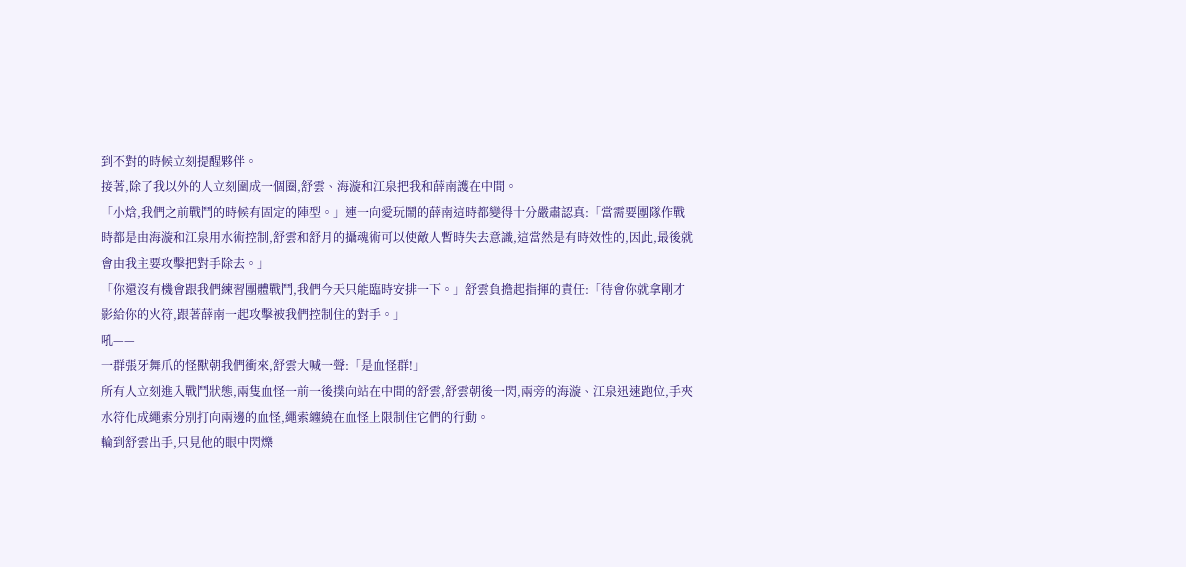到不對的時候立刻提醒夥伴。
接著,除了我以外的人立刻圍成一個圈,舒雲、海漩和江泉把我和薛南護在中間。
「小焓,我們之前戰鬥的時候有固定的陣型。」連一向愛玩鬧的薛南這時都變得十分嚴肅認真:「當需要團隊作戰時都是由海漩和江泉用水術控制,舒雲和舒月的攝魂術可以使敵人暫時失去意識,這當然是有時效性的,因此,最後就會由我主要攻擊把對手除去。」
「你還沒有機會跟我們練習團體戰鬥,我們今天只能臨時安排一下。」舒雲負擔起指揮的責任:「待會你就拿剛才影給你的火符,跟著薛南一起攻擊被我們控制住的對手。」
吼——
一群張牙舞爪的怪獸朝我們衝來,舒雲大喊一聲:「是血怪群!」
所有人立刻進入戰鬥狀態,兩隻血怪一前一後撲向站在中間的舒雲,舒雲朝後一閃,兩旁的海漩、江泉迅速跑位,手夾水符化成繩索分別打向兩邊的血怪,繩索纏繞在血怪上限制住它們的行動。
輪到舒雲出手,只見他的眼中閃爍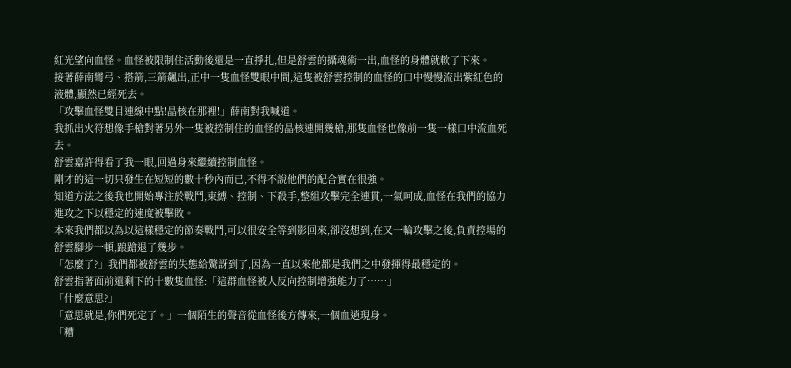紅光望向血怪。血怪被限制住活動後還是一直掙扎,但是舒雲的攝魂術一出,血怪的身體就軟了下來。
接著薛南彎弓、搭箭,三箭飆出,正中一隻血怪雙眼中間,這隻被舒雲控制的血怪的口中慢慢流出紫紅色的液體,顯然已經死去。
「攻擊血怪雙目連線中點!晶核在那裡!」薛南對我喊道。
我抓出火符想像手槍對著另外一隻被控制住的血怪的晶核連開幾槍,那隻血怪也像前一隻一樣口中流血死去。
舒雲嘉許得看了我一眼,回過身來繼續控制血怪。
剛才的這一切只發生在短短的數十秒內而已,不得不說他們的配合實在很強。
知道方法之後我也開始專注於戰鬥,束縛、控制、下殺手,整組攻擊完全連貫,一氣呵成,血怪在我們的協力進攻之下以穩定的速度被擊敗。
本來我們都以為以這樣穩定的節奏戰鬥,可以很安全等到影回來,卻沒想到,在又一輪攻擊之後,負責控場的舒雲腳步一頓,踉蹌退了幾步。
「怎麼了?」我們都被舒雲的失態給驚訝到了,因為一直以來他都是我們之中發揮得最穩定的。
舒雲指著面前還剩下的十數隻血怪:「這群血怪被人反向控制增強能力了……」
「什麼意思?」
「意思就是,你們死定了。」一個陌生的聲音從血怪後方傳來,一個血逍現身。
「糟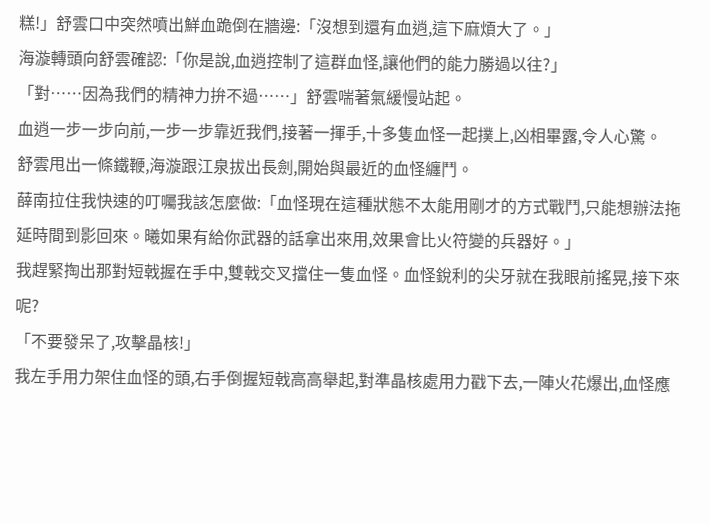糕!」舒雲口中突然噴出鮮血跪倒在牆邊:「沒想到還有血逍,這下麻煩大了。」
海漩轉頭向舒雲確認:「你是說,血逍控制了這群血怪,讓他們的能力勝過以往?」
「對……因為我們的精神力拚不過……」舒雲喘著氣緩慢站起。
血逍一步一步向前,一步一步靠近我們,接著一揮手,十多隻血怪一起撲上,凶相畢露,令人心驚。
舒雲甩出一條鐵鞭,海漩跟江泉拔出長劍,開始與最近的血怪纏鬥。
薛南拉住我快速的叮囑我該怎麼做:「血怪現在這種狀態不太能用剛才的方式戰鬥,只能想辦法拖延時間到影回來。曦如果有給你武器的話拿出來用,效果會比火符變的兵器好。」
我趕緊掏出那對短戟握在手中,雙戟交叉擋住一隻血怪。血怪銳利的尖牙就在我眼前搖晃,接下來呢?
「不要發呆了,攻擊晶核!」
我左手用力架住血怪的頭,右手倒握短戟高高舉起,對準晶核處用力戳下去,一陣火花爆出,血怪應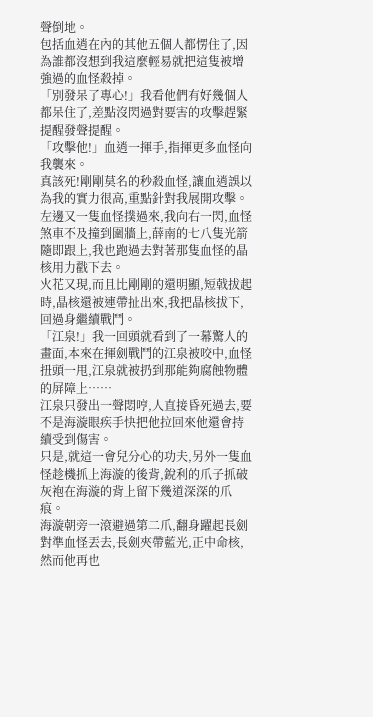聲倒地。
包括血逍在內的其他五個人都愣住了,因為誰都沒想到我這麼輕易就把這隻被增強過的血怪殺掉。
「別發呆了專心!」我看他們有好幾個人都呆住了,差點沒閃過對要害的攻擊趕緊提醒發聲提醒。
「攻擊他!」血逍一揮手,指揮更多血怪向我襲來。
真該死!剛剛莫名的秒殺血怪,讓血逍誤以為我的實力很高,重點針對我展開攻擊。
左邊又一隻血怪撲過來,我向右一閃,血怪煞車不及撞到圍牆上,薛南的七八隻光箭隨即跟上,我也跑過去對著那隻血怪的晶核用力戳下去。
火花又現,而且比剛剛的還明顯,短戟拔起時,晶核還被連帶扯出來,我把晶核拔下,回過身繼續戰鬥。
「江泉!」我一回頭就看到了一幕驚人的畫面,本來在揮劍戰鬥的江泉被咬中,血怪扭頭一甩,江泉就被扔到那能夠腐蝕物體的屏障上……
江泉只發出一聲悶哼,人直接昏死過去,要不是海漩眼疾手快把他拉回來他還會持續受到傷害。
只是,就這一會兒分心的功夫,另外一隻血怪趁機抓上海漩的後背,銳利的爪子抓破灰袍在海漩的背上留下幾道深深的爪痕。
海漩朝旁一滾避過第二爪,翻身躍起長劍對準血怪丟去,長劍夾帶藍光,正中命核,然而他再也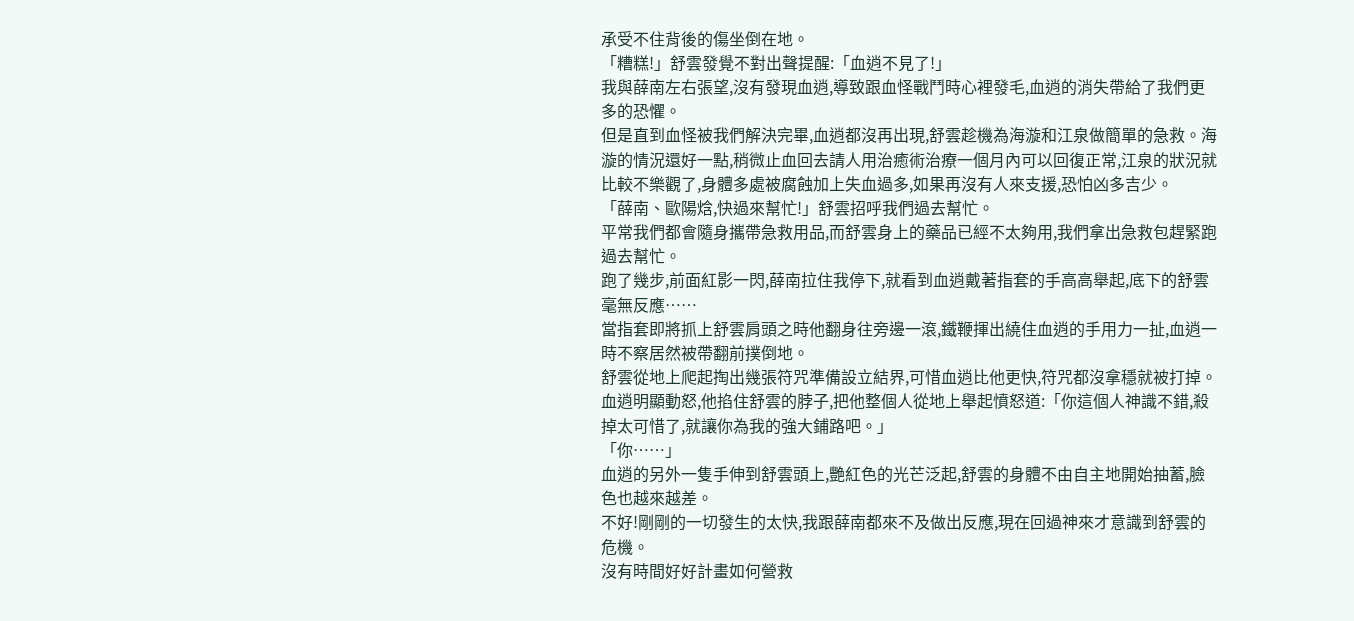承受不住背後的傷坐倒在地。
「糟糕!」舒雲發覺不對出聲提醒:「血逍不見了!」
我與薛南左右張望,沒有發現血逍,導致跟血怪戰鬥時心裡發毛,血逍的消失帶給了我們更多的恐懼。
但是直到血怪被我們解決完畢,血逍都沒再出現,舒雲趁機為海漩和江泉做簡單的急救。海漩的情況還好一點,稍微止血回去請人用治癒術治療一個月內可以回復正常,江泉的狀況就比較不樂觀了,身體多處被腐蝕加上失血過多,如果再沒有人來支援,恐怕凶多吉少。
「薛南、歐陽焓,快過來幫忙!」舒雲招呼我們過去幫忙。
平常我們都會隨身攜帶急救用品,而舒雲身上的藥品已經不太夠用,我們拿出急救包趕緊跑過去幫忙。
跑了幾步,前面紅影一閃,薛南拉住我停下,就看到血逍戴著指套的手高高舉起,底下的舒雲毫無反應……
當指套即將抓上舒雲肩頭之時他翻身往旁邊一滾,鐵鞭揮出繞住血逍的手用力一扯,血逍一時不察居然被帶翻前撲倒地。
舒雲從地上爬起掏出幾張符咒準備設立結界,可惜血逍比他更快,符咒都沒拿穩就被打掉。
血逍明顯動怒,他掐住舒雲的脖子,把他整個人從地上舉起憤怒道:「你這個人神識不錯,殺掉太可惜了,就讓你為我的強大鋪路吧。」
「你……」
血逍的另外一隻手伸到舒雲頭上,艷紅色的光芒泛起,舒雲的身體不由自主地開始抽蓄,臉色也越來越差。
不好!剛剛的一切發生的太快,我跟薛南都來不及做出反應,現在回過神來才意識到舒雲的危機。
沒有時間好好計畫如何營救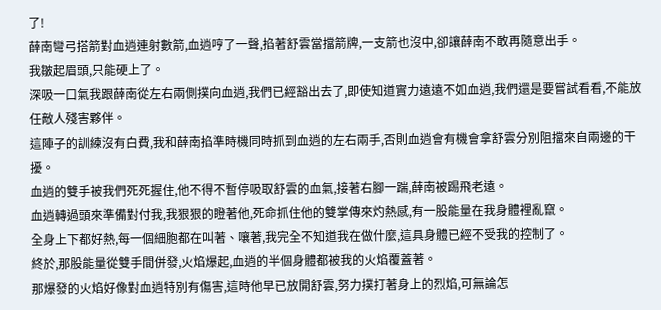了!
薛南彎弓搭箭對血逍連射數箭,血逍哼了一聲,掐著舒雲當擋箭牌,一支箭也沒中,卻讓薛南不敢再隨意出手。
我皺起眉頭,只能硬上了。
深吸一口氣我跟薛南從左右兩側撲向血逍,我們已經豁出去了,即使知道實力遠遠不如血逍,我們還是要嘗試看看,不能放任敵人殘害夥伴。
這陣子的訓練沒有白費,我和薛南掐準時機同時抓到血逍的左右兩手,否則血逍會有機會拿舒雲分別阻擋來自兩邊的干擾。
血逍的雙手被我們死死握住,他不得不暫停吸取舒雲的血氣,接著右腳一踹,薛南被踢飛老遠。
血逍轉過頭來準備對付我,我狠狠的瞪著他,死命抓住他的雙掌傳來灼熱感,有一股能量在我身體裡亂竄。
全身上下都好熱,每一個細胞都在叫著、嚷著,我完全不知道我在做什麼,這具身體已經不受我的控制了。
終於,那股能量從雙手間併發,火焰爆起,血逍的半個身體都被我的火焰覆蓋著。
那爆發的火焰好像對血逍特別有傷害,這時他早已放開舒雲,努力撲打著身上的烈焰,可無論怎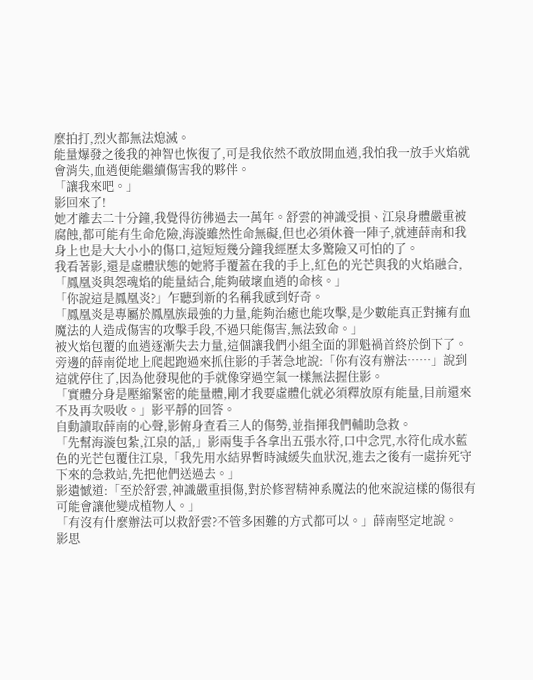麼拍打,烈火都無法熄滅。
能量爆發之後我的神智也恢復了,可是我依然不敢放開血逍,我怕我一放手火焰就會消失,血逍便能繼續傷害我的夥伴。
「讓我來吧。」
影回來了!
她才離去二十分鐘,我覺得彷彿過去一萬年。舒雲的神識受損、江泉身體嚴重被腐蝕,都可能有生命危險,海漩雖然性命無礙,但也必須休養一陣子,就連薛南和我身上也是大大小小的傷口,這短短幾分鐘我經歷太多驚險又可怕的了。
我看著影,還是虛體狀態的她將手覆蓋在我的手上,紅色的光芒與我的火焰融合,「鳳凰炎與怨魂焰的能量結合,能夠破壞血逍的命核。」
「你說這是鳳凰炎?」乍聽到新的名稱我感到好奇。
「鳳凰炎是專屬於鳳凰族最強的力量,能夠治癒也能攻擊,是少數能真正對擁有血魔法的人造成傷害的攻擊手段,不過只能傷害,無法致命。」
被火焰包覆的血逍逐漸失去力量,這個讓我們小組全面的罪魁禍首終於倒下了。
旁邊的薛南從地上爬起跑過來抓住影的手著急地說:「你有沒有辦法……」說到這就停住了,因為他發現他的手就像穿過空氣一樣無法握住影。
「實體分身是壓縮緊密的能量體,剛才我要虛體化就必須釋放原有能量,目前還來不及再次吸收。」影平靜的回答。
自動讀取薛南的心聲,影俯身查看三人的傷勢,並指揮我們輔助急救。
「先幫海漩包紮,江泉的話,」影兩隻手各拿出五張水符,口中念咒,水符化成水藍色的光芒包覆住江泉,「我先用水結界暫時減緩失血狀況,進去之後有一處拚死守下來的急救站,先把他們送過去。」
影遺憾道:「至於舒雲,神識嚴重損傷,對於修習精神系魔法的他來說這樣的傷很有可能會讓他變成植物人。」
「有沒有什麼辦法可以救舒雲?不管多困難的方式都可以。」薛南堅定地說。
影思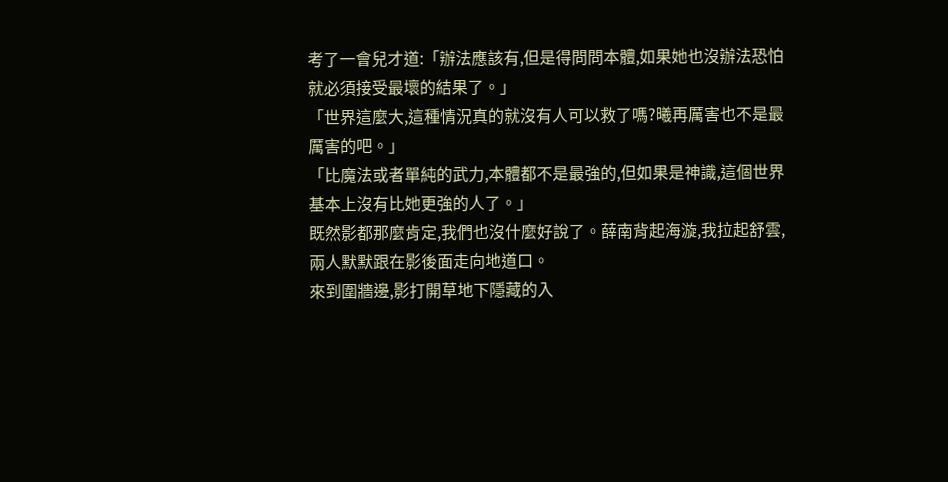考了一會兒才道:「辦法應該有,但是得問問本體,如果她也沒辦法恐怕就必須接受最壞的結果了。」
「世界這麼大,這種情況真的就沒有人可以救了嗎?曦再厲害也不是最厲害的吧。」
「比魔法或者單純的武力,本體都不是最強的,但如果是神識,這個世界基本上沒有比她更強的人了。」
既然影都那麼肯定,我們也沒什麼好說了。薛南背起海漩,我拉起舒雲,兩人默默跟在影後面走向地道口。
來到圍牆邊,影打開草地下隱藏的入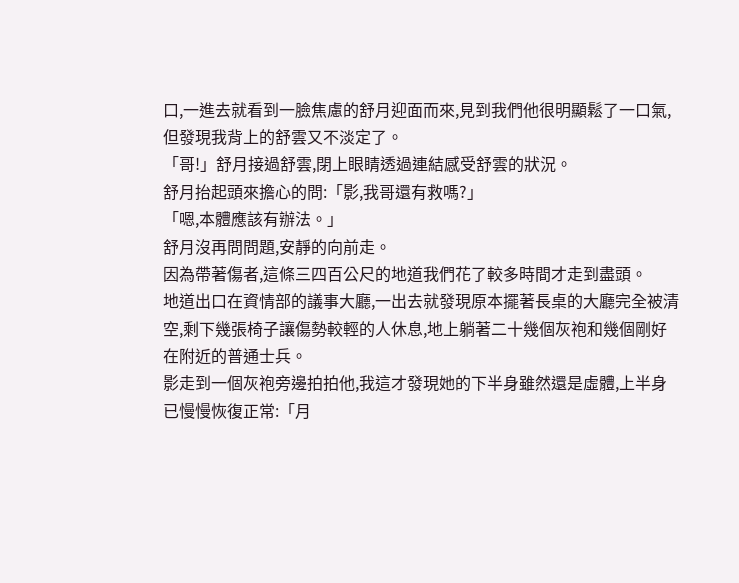口,一進去就看到一臉焦慮的舒月迎面而來,見到我們他很明顯鬆了一口氣,但發現我背上的舒雲又不淡定了。
「哥!」舒月接過舒雲,閉上眼睛透過連結感受舒雲的狀況。
舒月抬起頭來擔心的問:「影,我哥還有救嗎?」
「嗯,本體應該有辦法。」
舒月沒再問問題,安靜的向前走。
因為帶著傷者,這條三四百公尺的地道我們花了較多時間才走到盡頭。
地道出口在資情部的議事大廳,一出去就發現原本擺著長桌的大廳完全被清空,剩下幾張椅子讓傷勢較輕的人休息,地上躺著二十幾個灰袍和幾個剛好在附近的普通士兵。
影走到一個灰袍旁邊拍拍他,我這才發現她的下半身雖然還是虛體,上半身已慢慢恢復正常:「月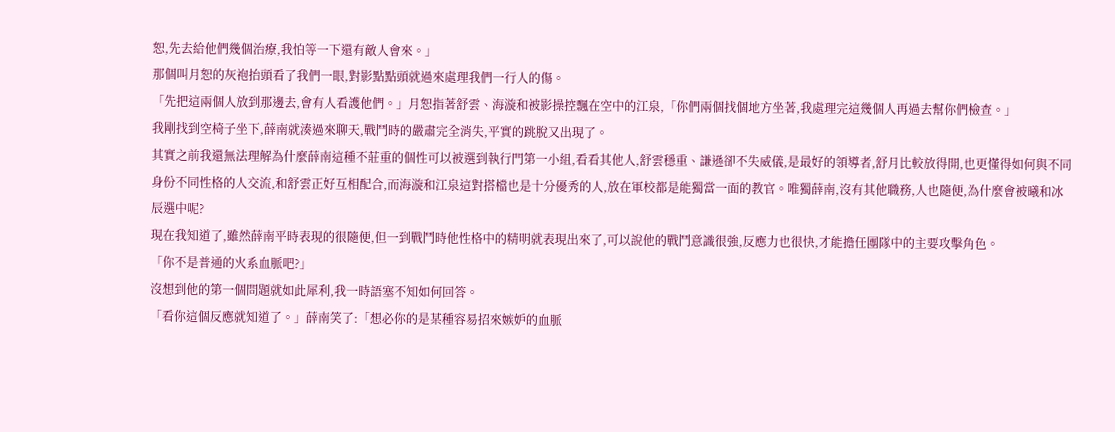恕,先去給他們幾個治療,我怕等一下還有敵人會來。」
那個叫月恕的灰袍抬頭看了我們一眼,對影點點頭就過來處理我們一行人的傷。
「先把這兩個人放到那邊去,會有人看護他們。」月恕指著舒雲、海漩和被影操控飄在空中的江泉,「你們兩個找個地方坐著,我處理完這幾個人再過去幫你們檢查。」
我剛找到空椅子坐下,薛南就湊過來聊天,戰鬥時的嚴肅完全消失,平實的跳脫又出現了。
其實之前我還無法理解為什麼薛南這種不莊重的個性可以被選到執行門第一小組,看看其他人,舒雲穩重、謙遜卻不失威儀,是最好的領導者,舒月比較放得開,也更懂得如何與不同身份不同性格的人交流,和舒雲正好互相配合,而海漩和江泉這對搭檔也是十分優秀的人,放在軍校都是能獨當一面的教官。唯獨薛南,沒有其他職務,人也隨便,為什麼會被曦和冰辰選中呢?
現在我知道了,雖然薛南平時表現的很隨便,但一到戰鬥時他性格中的精明就表現出來了,可以說他的戰鬥意識很強,反應力也很快,才能擔任團隊中的主要攻擊角色。
「你不是普通的火系血脈吧?」
沒想到他的第一個問題就如此犀利,我一時語塞不知如何回答。
「看你這個反應就知道了。」薛南笑了:「想必你的是某種容易招來嫉妒的血脈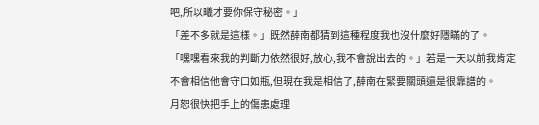吧,所以曦才要你保守秘密。」
「差不多就是這樣。」既然薛南都猜到這種程度我也沒什麼好隱瞞的了。
「嘿嘿看來我的判斷力依然很好,放心,我不會說出去的。」若是一天以前我肯定不會相信他會守口如瓶,但現在我是相信了,薛南在緊要關頭還是很靠譜的。
月恕很快把手上的傷患處理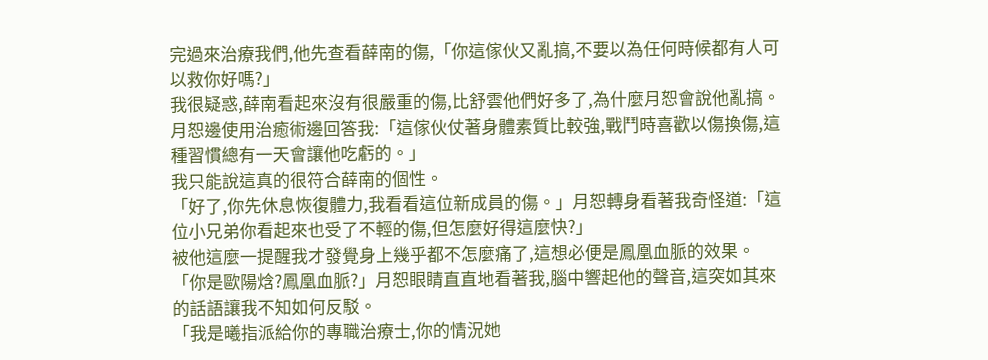完過來治療我們,他先查看薛南的傷,「你這傢伙又亂搞,不要以為任何時候都有人可以救你好嗎?」
我很疑惑,薛南看起來沒有很嚴重的傷,比舒雲他們好多了,為什麼月恕會說他亂搞。
月恕邊使用治癒術邊回答我:「這傢伙仗著身體素質比較強,戰鬥時喜歡以傷換傷,這種習慣總有一天會讓他吃虧的。」
我只能說這真的很符合薛南的個性。
「好了,你先休息恢復體力,我看看這位新成員的傷。」月恕轉身看著我奇怪道:「這位小兄弟你看起來也受了不輕的傷,但怎麼好得這麼快?」
被他這麼一提醒我才發覺身上幾乎都不怎麼痛了,這想必便是鳳凰血脈的效果。
「你是歐陽焓?鳳凰血脈?」月恕眼睛直直地看著我,腦中響起他的聲音,這突如其來的話語讓我不知如何反駁。
「我是曦指派給你的專職治療士,你的情況她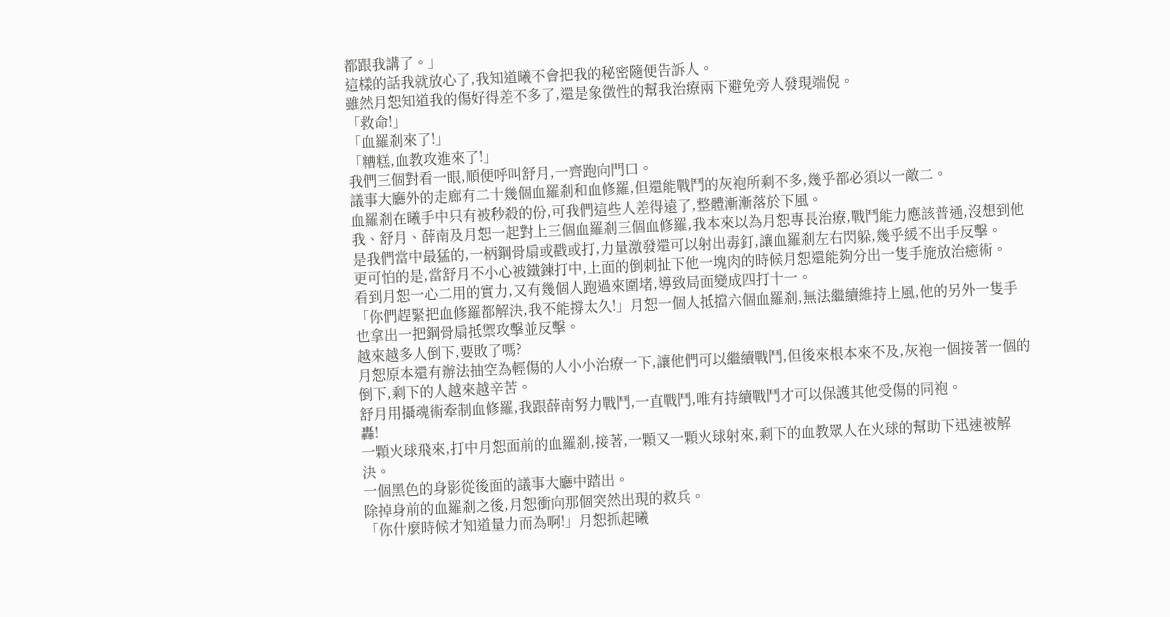都跟我講了。」
這樣的話我就放心了,我知道曦不會把我的秘密隨便告訴人。
雖然月恕知道我的傷好得差不多了,還是象徵性的幫我治療兩下避免旁人發現端倪。
「救命!」
「血羅剎來了!」
「糟糕,血教攻進來了!」
我們三個對看一眼,順便呼叫舒月,一齊跑向門口。
議事大廳外的走廊有二十幾個血羅剎和血修羅,但還能戰鬥的灰袍所剩不多,幾乎都必須以一敵二。
血羅剎在曦手中只有被秒殺的份,可我們這些人差得遠了,整體漸漸落於下風。
我、舒月、薛南及月恕一起對上三個血羅剎三個血修羅,我本來以為月恕專長治療,戰鬥能力應該普通,沒想到他是我們當中最猛的,一柄鋼骨扇或戳或打,力量激發還可以射出毒釘,讓血羅剎左右閃躲,幾乎緩不出手反擊。
更可怕的是,當舒月不小心被鐵鍊打中,上面的倒刺扯下他一塊肉的時候月恕還能夠分出一隻手施放治癒術。
看到月恕一心二用的實力,又有幾個人跑過來圍堵,導致局面變成四打十一。
「你們趕緊把血修羅都解決,我不能撐太久!」月恕一個人抵擋六個血羅剎,無法繼續維持上風,他的另外一隻手也拿出一把鋼骨扇抵禦攻擊並反擊。
越來越多人倒下,要敗了嗎?
月恕原本還有辦法抽空為輕傷的人小小治療一下,讓他們可以繼續戰鬥,但後來根本來不及,灰袍一個接著一個的倒下,剩下的人越來越辛苦。
舒月用攝魂術牽制血修羅,我跟薛南努力戰鬥,一直戰鬥,唯有持續戰鬥才可以保護其他受傷的同袍。
轟!
一顆火球飛來,打中月恕面前的血羅剎,接著,一顆又一顆火球射來,剩下的血教眾人在火球的幫助下迅速被解決。
一個黑色的身影從後面的議事大廳中踏出。
除掉身前的血羅剎之後,月恕衝向那個突然出現的救兵。
「你什麼時候才知道量力而為啊!」月恕抓起曦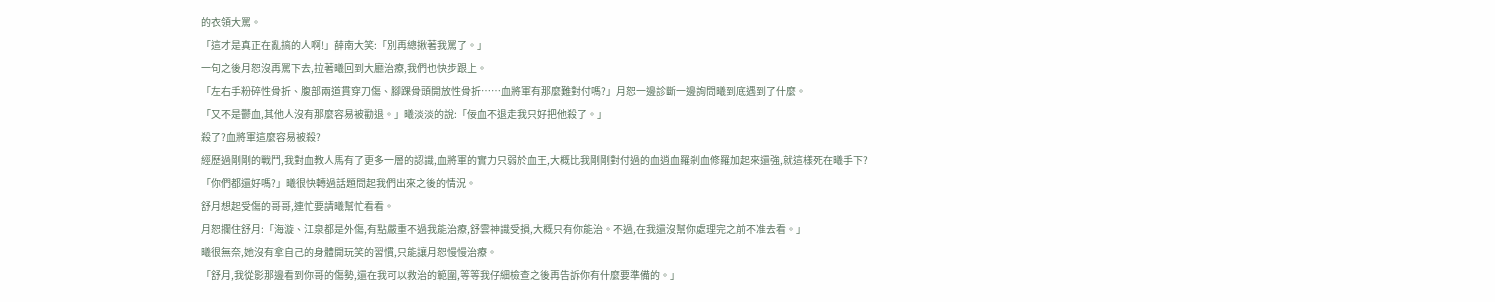的衣領大罵。
「這才是真正在亂搞的人啊!」薛南大笑:「別再總揪著我罵了。」
一句之後月恕沒再罵下去,拉著曦回到大廳治療,我們也快步跟上。
「左右手粉碎性骨折、腹部兩道貫穿刀傷、腳踝骨頭開放性骨折……血將軍有那麼難對付嗎?」月恕一邊診斷一邊詢問曦到底遇到了什麼。
「又不是鬱血,其他人沒有那麼容易被勸退。」曦淡淡的說:「佞血不退走我只好把他殺了。」
殺了?血將軍這麼容易被殺?
經歷過剛剛的戰鬥,我對血教人馬有了更多一層的認識,血將軍的實力只弱於血王,大概比我剛剛對付過的血逍血羅剎血修羅加起來還強,就這樣死在曦手下?
「你們都還好嗎?」曦很快轉過話題問起我們出來之後的情況。
舒月想起受傷的哥哥,連忙要請曦幫忙看看。
月恕攔住舒月:「海漩、江泉都是外傷,有點嚴重不過我能治療,舒雲神識受損,大概只有你能治。不過,在我還沒幫你處理完之前不准去看。」
曦很無奈,她沒有拿自己的身體開玩笑的習慣,只能讓月恕慢慢治療。
「舒月,我從影那邊看到你哥的傷勢,還在我可以救治的範圍,等等我仔細檢查之後再告訴你有什麼要準備的。」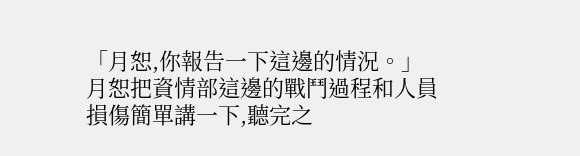「月恕,你報告一下這邊的情況。」
月恕把資情部這邊的戰鬥過程和人員損傷簡單講一下,聽完之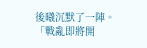後曦沉默了一陣。
「戰亂即將開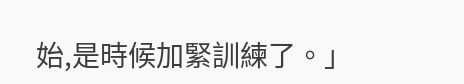始,是時候加緊訓練了。」